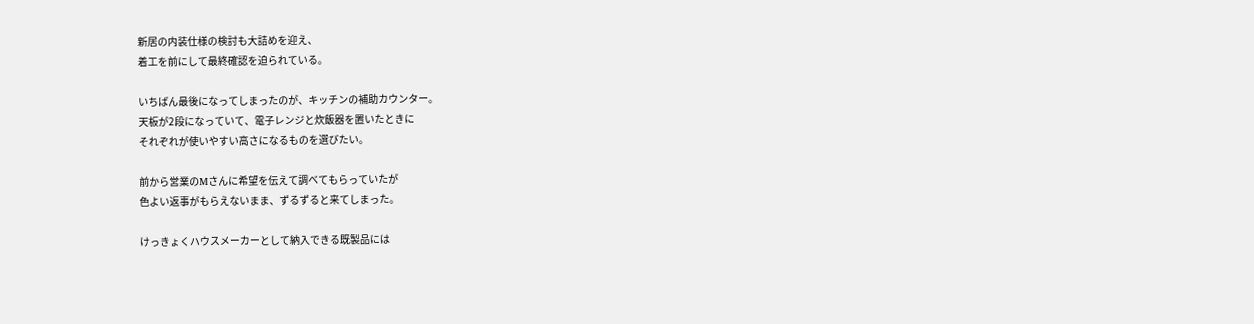新居の内装仕様の検討も大詰めを迎え、
着工を前にして最終確認を迫られている。

いちばん最後になってしまったのが、キッチンの補助カウンター。
天板が2段になっていて、電子レンジと炊飯器を置いたときに
それぞれが使いやすい高さになるものを選びたい。

前から営業のMさんに希望を伝えて調べてもらっていたが
色よい返事がもらえないまま、ずるずると来てしまった。

けっきょくハウスメーカーとして納入できる既製品には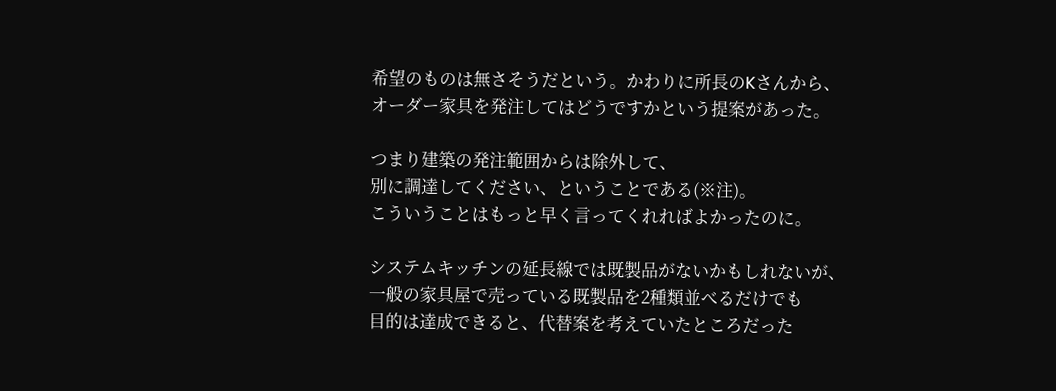希望のものは無さそうだという。かわりに所長のKさんから、
オーダー家具を発注してはどうですかという提案があった。

つまり建築の発注範囲からは除外して、
別に調達してください、ということである(※注)。
こういうことはもっと早く言ってくれればよかったのに。

システムキッチンの延長線では既製品がないかもしれないが、
一般の家具屋で売っている既製品を2種類並べるだけでも
目的は達成できると、代替案を考えていたところだった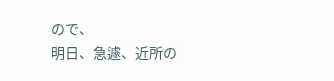ので、
明日、急遽、近所の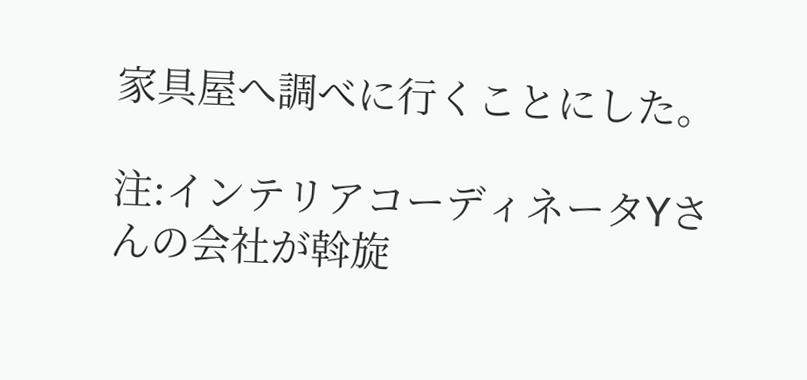家具屋へ調べに行くことにした。

注:インテリアコーディネータYさんの会社が斡旋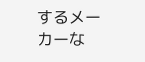するメーカーな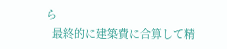ら
  最終的に建築費に合算して精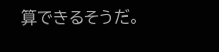算できるそうだ。